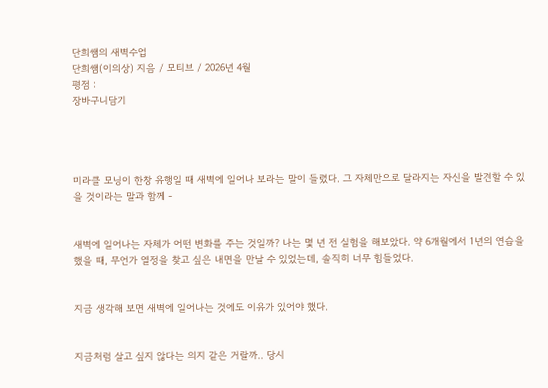단희쌤의 새벽수업
단희쌤(이의상) 지음 / 모티브 / 2026년 4월
평점 :
장바구니담기




미라클 모닝이 한창 유행일 때 새벽에 일어나 보라는 말이 들렸다. 그 자체만으로 달라지는 자신을 발견할 수 있을 것이라는 말과 함께 -


새벽에 일어나는 자체가 어떤 변화를 주는 것일까? 나는 몇 년 전 실험을 해보았다. 약 6개월에서 1년의 연습을 했을 때, 무언가 열정을 찾고 싶은 내면을 만날 수 있었는데, 솔직히 너무 힘들었다.


지금 생각해 보면 새벽에 일어나는 것에도 이유가 있어야 했다.


지금처럼 살고 싶지 않다는 의지 같은 거랄까.. 당시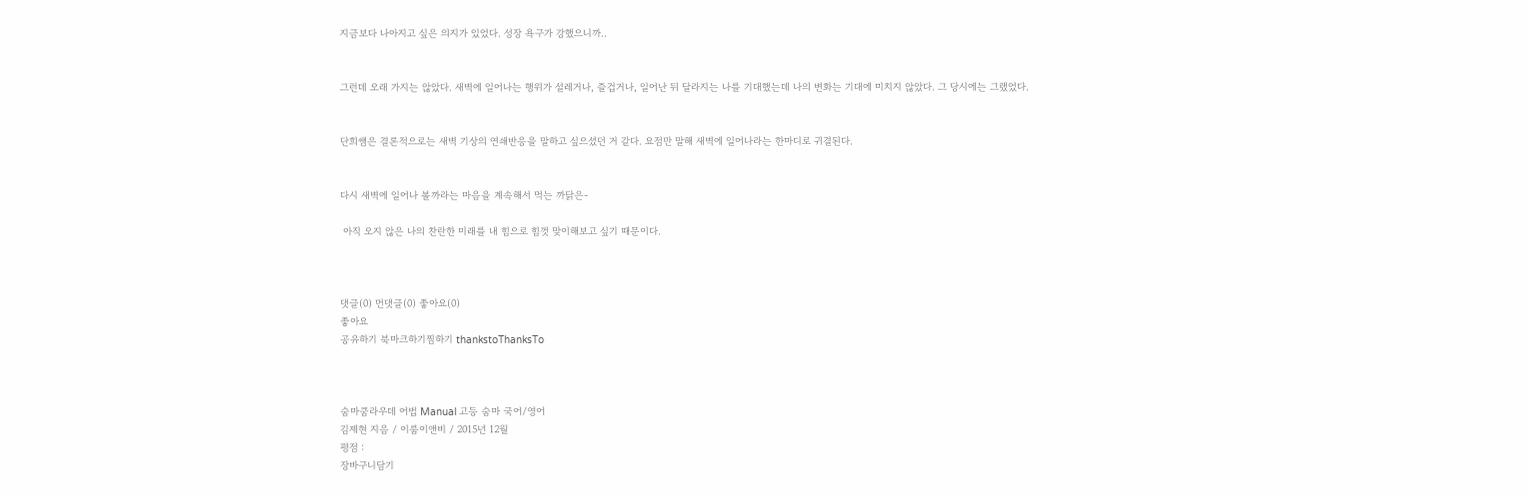지금보다 나아지고 싶은 의지가 있었다. 성장 욕구가 강했으니까..


그런데 오래 가지는 않았다. 새벽에 일어나는 행위가 설레거나, 즐겁거나, 일어난 뒤 달라지는 나를 기대했는데 나의 변화는 기대에 미치지 않았다. 그 당시에는 그랬었다.


단희쌤은 결론적으로는 새벽 기상의 연쇄반응을 말하고 싶으셨던 거 같다. 요점만 말해 새벽에 일어나라는 한마디로 귀결된다.


다시 새벽에 일어나 볼까라는 마음을 계속해서 먹는 까닭은-

 아직 오지 않은 나의 찬란한 미래를 내 힘으로 힘껏 맞이해보고 싶기 때문이다.



댓글(0) 먼댓글(0) 좋아요(0)
좋아요
공유하기 북마크하기찜하기 thankstoThanksTo



숨마쿰라우데 어법 Manual 고등 숨마 국어/영어
김제현 지음 / 이룸이앤비 / 2015년 12월
평점 :
장바구니담기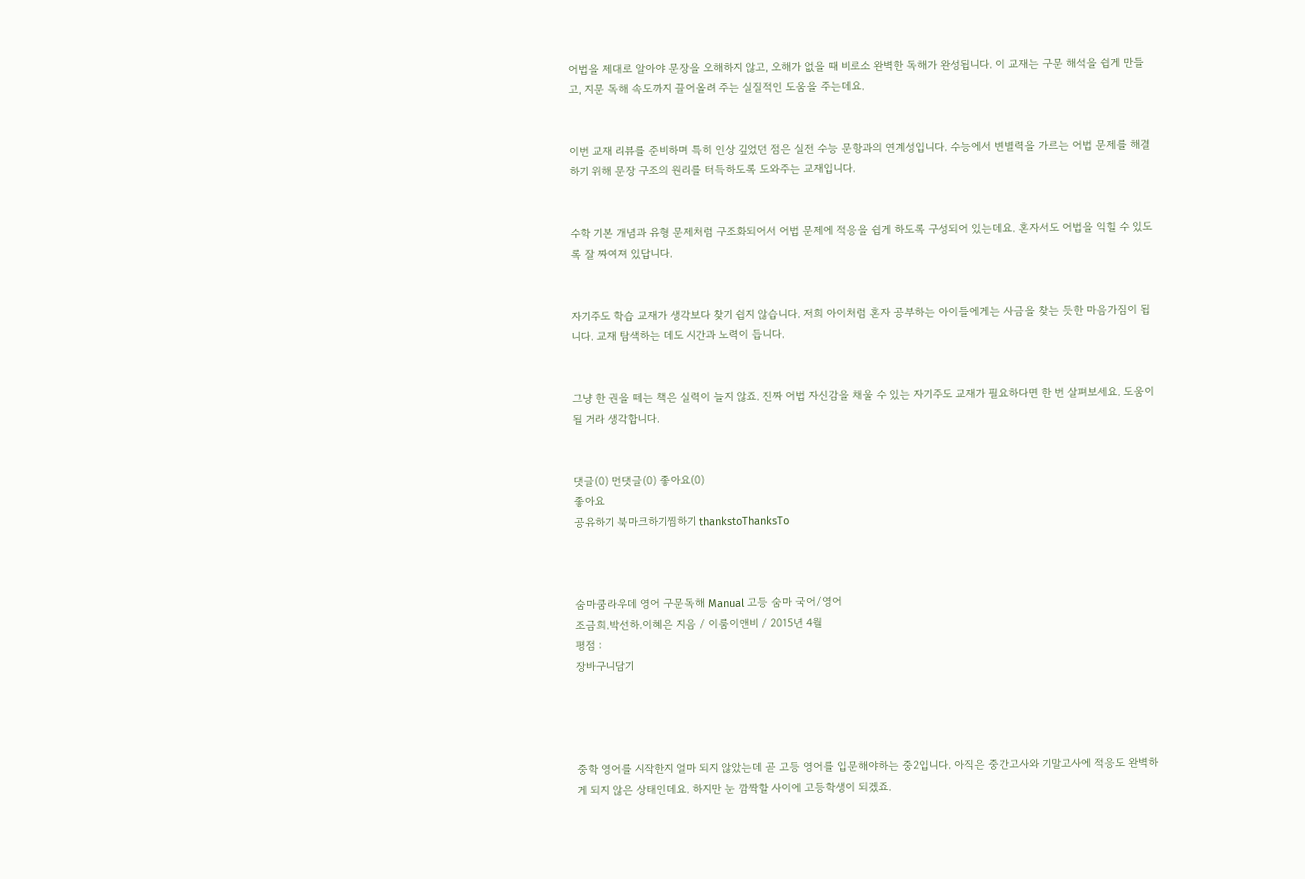어법을 제대로 알아야 문장을 오해하지 않고, 오해가 없을 때 비로소 완벽한 독해가 완성됩니다. 이 교재는 구문 해석을 쉽게 만들고, 지문 독해 속도까지 끌어올려 주는 실질적인 도움을 주는데요.


이번 교재 리뷰를 준비하며 특히 인상 깊었던 점은 실전 수능 문항과의 연계성입니다. 수능에서 변별력을 가르는 어법 문제를 해결하기 위해 문장 구조의 원리를 터득하도록 도와주는 교재입니다.


수학 기본 개념과 유형 문제처럼 구조화되어서 어법 문제에 적응을 쉽게 하도록 구성되어 있는데요. 혼자서도 어법을 익힐 수 있도록 잘 짜여져 있답니다.


자기주도 학습 교재가 생각보다 찾기 쉽지 않습니다. 저희 아이처럼 혼자 공부하는 아이들에게는 사금을 찾는 듯한 마음가짐이 됩니다. 교재 탐색하는 데도 시간과 노력이 듭니다.


그냥 한 권을 떼는 책은 실력이 늘지 않죠. 진짜 어법 자신감을 채울 수 있는 자기주도 교재가 필요하다면 한 번 살펴보세요. 도움이 될 거라 생각합니다.


댓글(0) 먼댓글(0) 좋아요(0)
좋아요
공유하기 북마크하기찜하기 thankstoThanksTo



숨마쿰라우데 영어 구문독해 Manual 고등 숨마 국어/영어
조금희.박선하.이혜은 지음 / 이룸이앤비 / 2015년 4월
평점 :
장바구니담기




중학 영어를 시작한지 얼마 되지 않았는데 곧 고등 영어를 입문해야하는 중2입니다. 아직은 중간고사와 기말고사에 적응도 완벽하게 되지 않은 상태인데요. 하지만 눈 깜짝할 사이에 고등학생이 되겠죠.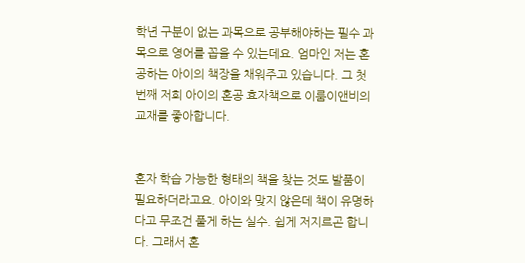학년 구분이 없는 과목으로 공부해야하는 필수 과목으로 영어를 꼽을 수 있는데요. 엄마인 저는 혼공하는 아이의 책장을 채워주고 있습니다. 그 첫번째 저희 아이의 혼공 효자책으로 이룸이앤비의 교재를 좋아합니다.


혼자 학습 가능한 형태의 책을 찾는 것도 발품이 필요하더라고요. 아이와 맞지 않은데 책이 유명하다고 무조건 풀게 하는 실수. 쉽게 저지르곤 합니다. 그래서 혼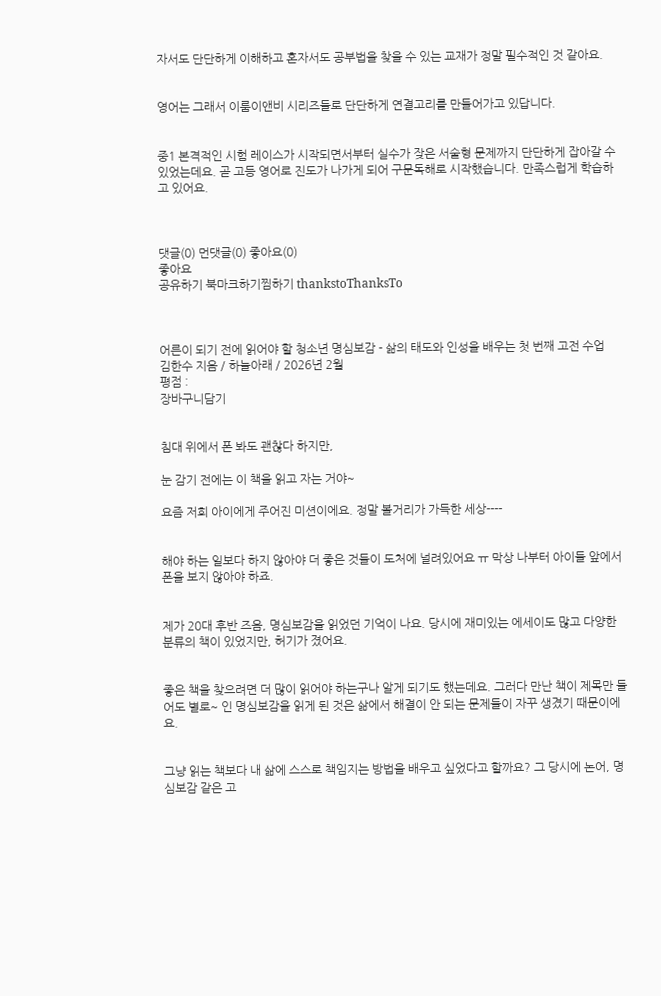자서도 단단하게 이해하고 혼자서도 공부법을 찾을 수 있는 교재가 정말 필수적인 것 같아요.


영어는 그래서 이룸이앤비 시리즈들로 단단하게 연결고리를 만들어가고 있답니다.


중1 본격적인 시험 레이스가 시작되면서부터 실수가 잦은 서술형 문제까지 단단하게 잡아갈 수 있었는데요. 곧 고등 영어로 진도가 나가게 되어 구문독해로 시작했습니다. 만족스럽게 학습하고 있어요.



댓글(0) 먼댓글(0) 좋아요(0)
좋아요
공유하기 북마크하기찜하기 thankstoThanksTo



어른이 되기 전에 읽어야 할 청소년 명심보감 - 삶의 태도와 인성을 배우는 첫 번째 고전 수업
김한수 지음 / 하늘아래 / 2026년 2월
평점 :
장바구니담기


침대 위에서 폰 봐도 괜찮다 하지만,

눈 감기 전에는 이 책을 읽고 자는 거야~

요즘 저희 아이에게 주어진 미션이에요. 정말 볼거리가 가득한 세상----


해야 하는 일보다 하지 않아야 더 좋은 것들이 도처에 널려있어요 ㅠ 막상 나부터 아이들 앞에서 폰을 보지 않아야 하죠.


제가 20대 후반 즈음, 명심보감을 읽었던 기억이 나요. 당시에 재미있는 에세이도 많고 다양한 분류의 책이 있었지만, 허기가 졌어요.


좋은 책을 찾으려면 더 많이 읽어야 하는구나 알게 되기도 했는데요. 그러다 만난 책이 제목만 들어도 별로~ 인 명심보감을 읽게 된 것은 삶에서 해결이 안 되는 문제들이 자꾸 생겼기 때문이에요.


그냥 읽는 책보다 내 삶에 스스로 책임지는 방법을 배우고 싶었다고 할까요? 그 당시에 논어, 명심보감 같은 고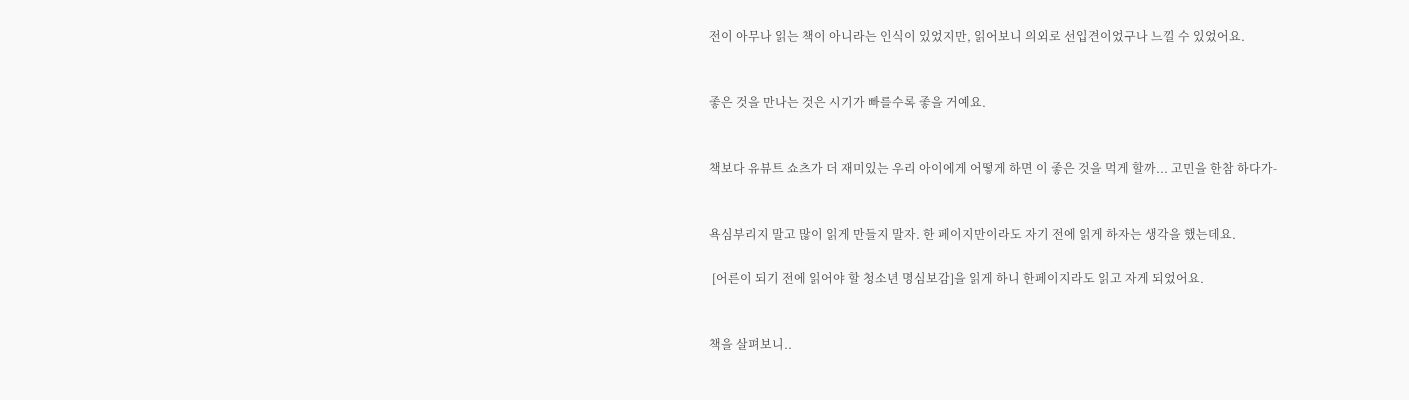전이 아무나 읽는 책이 아니라는 인식이 있었지만, 읽어보니 의외로 선입견이었구나 느낄 수 있었어요.


좋은 것을 만나는 것은 시기가 빠를수록 좋을 거예요.


책보다 유뷰트 쇼츠가 더 재미있는 우리 아이에게 어떻게 하면 이 좋은 것을 먹게 할까... 고민을 한참 하다가-


욕심부리지 말고 많이 읽게 만들지 말자. 한 페이지만이라도 자기 전에 읽게 하자는 생각을 했는데요.

 [어른이 되기 전에 읽어야 할 청소년 명심보감]을 읽게 하니 한페이지라도 읽고 자게 되었어요.


책을 살펴보니..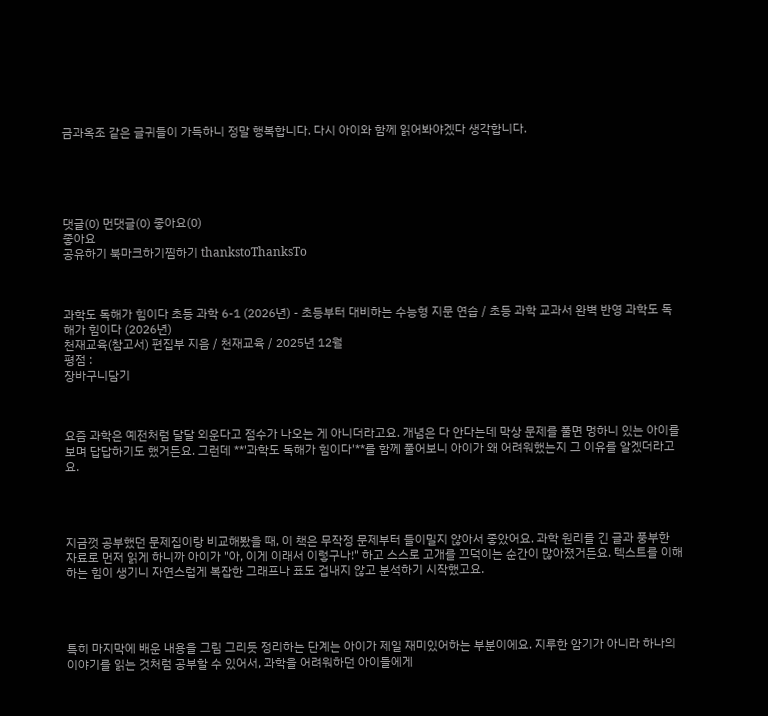금과옥조 같은 글귀들이 가득하니 정말 행복합니다. 다시 아이와 함께 읽어봐야겠다 생각합니다.





댓글(0) 먼댓글(0) 좋아요(0)
좋아요
공유하기 북마크하기찜하기 thankstoThanksTo



과학도 독해가 힘이다 초등 과학 6-1 (2026년) - 초등부터 대비하는 수능형 지문 연습 / 초등 과학 교과서 완벽 반영 과학도 독해가 힘이다 (2026년)
천재교육(참고서) 편집부 지음 / 천재교육 / 2025년 12월
평점 :
장바구니담기



요즘 과학은 예전처럼 달달 외운다고 점수가 나오는 게 아니더라고요. 개념은 다 안다는데 막상 문제를 풀면 멍하니 있는 아이를 보며 답답하기도 했거든요. 그런데 **'과학도 독해가 힘이다'**를 함께 풀어보니 아이가 왜 어려워했는지 그 이유를 알겠더라고요.




지금껏 공부했던 문제집이랑 비교해봤을 때, 이 책은 무작정 문제부터 들이밀지 않아서 좋았어요. 과학 원리를 긴 글과 풍부한 자료로 먼저 읽게 하니까 아이가 "아, 이게 이래서 이렇구나!" 하고 스스로 고개를 끄덕이는 순간이 많아졌거든요. 텍스트를 이해하는 힘이 생기니 자연스럽게 복잡한 그래프나 표도 겁내지 않고 분석하기 시작했고요.




특히 마지막에 배운 내용을 그림 그리듯 정리하는 단계는 아이가 제일 재미있어하는 부분이에요. 지루한 암기가 아니라 하나의 이야기를 읽는 것처럼 공부할 수 있어서, 과학을 어려워하던 아이들에게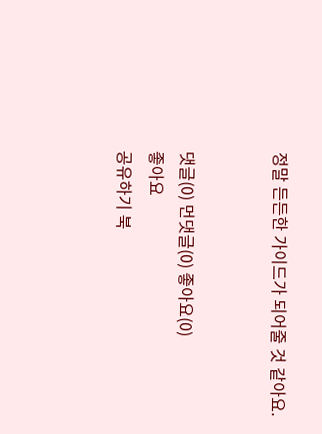정말 든든한 가이드가 되어줄 것 같아요.


댓글(0) 먼댓글(0) 좋아요(0)
좋아요
공유하기 북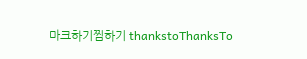마크하기찜하기 thankstoThanksTo